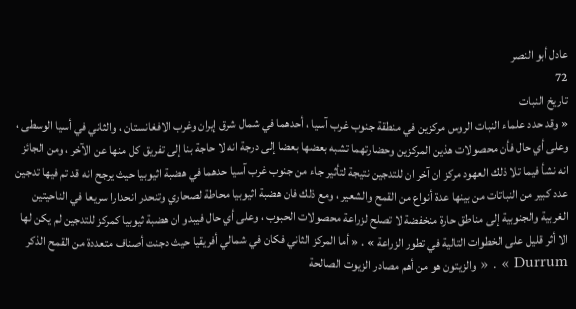عادل أبو النصر
72
تاريخ النبات
« وقد حدد علماء النبات الروس مركزين في منطقة جنوب غرب آسيا ، أحدهما في شمال شرق إيران وغرب الافغانستان ، والثاني في أسيا الوسطى ، وعلى أي حال فأن محصولات هذين المركزين وحضارتهما تشبه بعضها بعضا إلى درجة انه لا حاجة بنا إلى تفريق كل منها عن الآخر ، ومن الجائز انه نشأ فيما تلا ذلك العهود مركز ان آخر ان للتدجين نتيجة لتأثير جاء من جنوب غرب آسيا حدهما في هضبة اثيوبيا حيث يرجح انه قد تم فيها تدجين عدد كبير من النباتات من بينها عدة أنواع من القمح والشعير ، ومع ذلك فان هضبة اثيوبيا محاطة لصحاري وتنحدر انحدارا سريعا في الناحيتين الغربية والجنوبية إلى مناطق حارة منخفضة لا تصلح لزراعة محصولات الحبوب ، وعلى أي حال فيبدو ان هضبة ثيوبيا كمركز للتدجين لم يكن لها الا أثر قليل على الخطوات التالية في تطور الزراعة » . « أما المركز الثاني فكان في شمالي أفريقيا حيث دجنت أصناف متعددة من القمح الذكر Durrum » . « والزيتون هو من أهم مصادر الزيوت الصالحة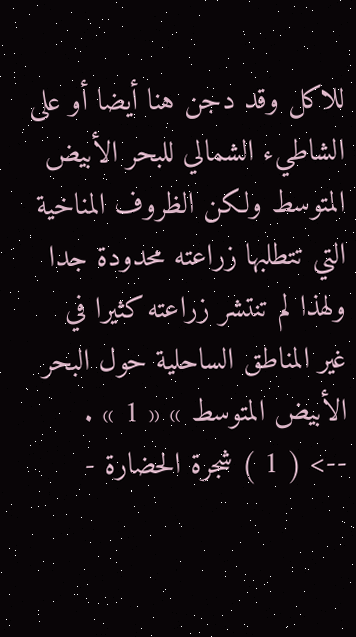للاكل وقد دجن هنا أيضا أو على الشاطيء الشمالي للبحر الأبيض المتوسط ولكن الظروف المناخية التي تتطلبها زراعته محدودة جدا ولهذا لم تنتشر زراعته كثيرا في غير المناطق الساحلية حول البحر الأبيض المتوسط » « 1 » .
--> ( 1 ) شجرة الحضارة -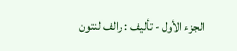الجزء الأول - تأليف : رالف لنتون